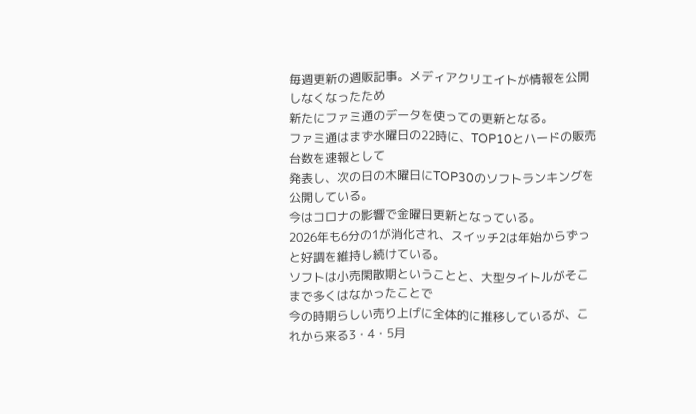毎週更新の週販記事。メディアクリエイトが情報を公開しなくなったため
新たにファミ通のデータを使っての更新となる。
ファミ通はまず水曜日の22時に、TOP10とハードの販売台数を速報として
発表し、次の日の木曜日にTOP30のソフトランキングを公開している。
今はコロナの影響で金曜日更新となっている。
2026年も6分の1が消化され、スイッチ2は年始からずっと好調を維持し続けている。
ソフトは小売閑散期ということと、大型タイトルがそこまで多くはなかったことで
今の時期らしい売り上げに全体的に推移しているが、これから来る3・4・5月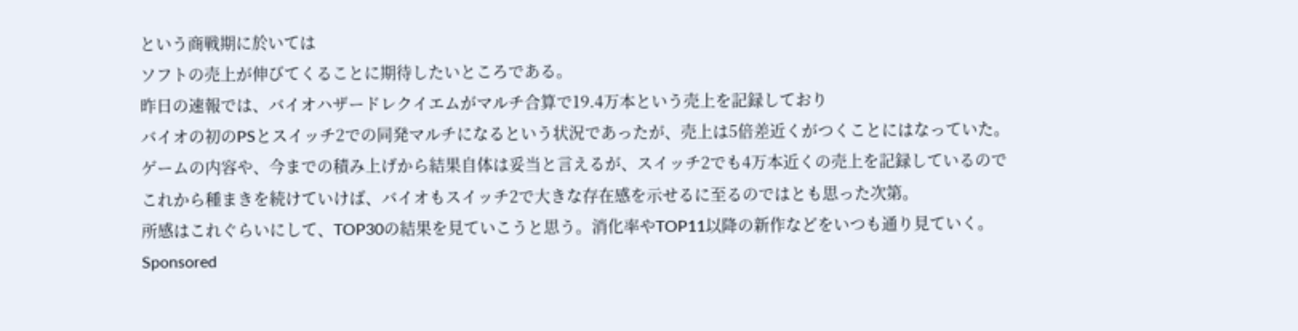という商戦期に於いては
ソフトの売上が伸びてくることに期待したいところである。
昨日の速報では、バイオハザードレクイエムがマルチ合算で19.4万本という売上を記録しており
バイオの初のPSとスイッチ2での同発マルチになるという状況であったが、売上は5倍差近くがつくことにはなっていた。
ゲームの内容や、今までの積み上げから結果自体は妥当と言えるが、スイッチ2でも4万本近くの売上を記録しているので
これから種まきを続けていけば、バイオもスイッチ2で大きな存在感を示せるに至るのではとも思った次第。
所感はこれぐらいにして、TOP30の結果を見ていこうと思う。消化率やTOP11以降の新作などをいつも通り見ていく。
Sponsored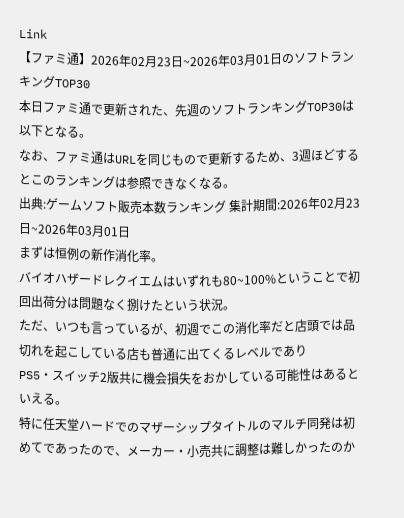Link
【ファミ通】2026年02月23日~2026年03月01日のソフトランキングTOP30
本日ファミ通で更新された、先週のソフトランキングTOP30は以下となる。
なお、ファミ通はURLを同じもので更新するため、3週ほどするとこのランキングは参照できなくなる。
出典:ゲームソフト販売本数ランキング 集計期間:2026年02月23日~2026年03月01日
まずは恒例の新作消化率。
バイオハザードレクイエムはいずれも80~100%ということで初回出荷分は問題なく捌けたという状況。
ただ、いつも言っているが、初週でこの消化率だと店頭では品切れを起こしている店も普通に出てくるレベルであり
PS5・スイッチ2版共に機会損失をおかしている可能性はあるといえる。
特に任天堂ハードでのマザーシップタイトルのマルチ同発は初めてであったので、メーカー・小売共に調整は難しかったのか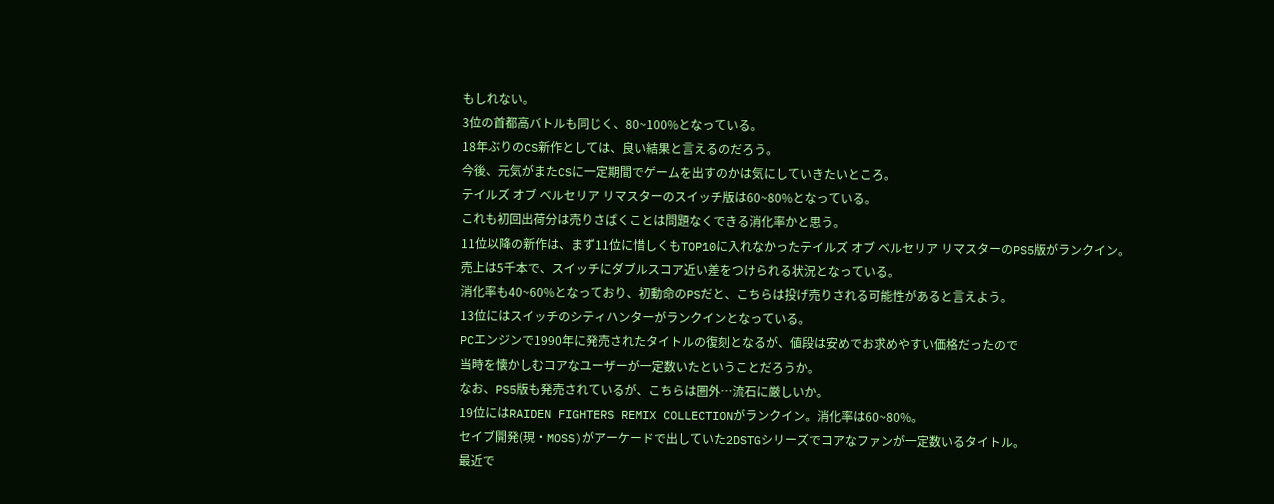もしれない。
3位の首都高バトルも同じく、80~100%となっている。
18年ぶりのCS新作としては、良い結果と言えるのだろう。
今後、元気がまたCSに一定期間でゲームを出すのかは気にしていきたいところ。
テイルズ オブ ベルセリア リマスターのスイッチ版は60~80%となっている。
これも初回出荷分は売りさばくことは問題なくできる消化率かと思う。
11位以降の新作は、まず11位に惜しくもTOP10に入れなかったテイルズ オブ ベルセリア リマスターのPS5版がランクイン。
売上は5千本で、スイッチにダブルスコア近い差をつけられる状況となっている。
消化率も40~60%となっており、初動命のPSだと、こちらは投げ売りされる可能性があると言えよう。
13位にはスイッチのシティハンターがランクインとなっている。
PCエンジンで1990年に発売されたタイトルの復刻となるが、値段は安めでお求めやすい価格だったので
当時を懐かしむコアなユーザーが一定数いたということだろうか。
なお、PS5版も発売されているが、こちらは圏外…流石に厳しいか。
19位にはRAIDEN FIGHTERS REMIX COLLECTIONがランクイン。消化率は60~80%。
セイブ開発(現・MOSS)がアーケードで出していた2DSTGシリーズでコアなファンが一定数いるタイトル。
最近で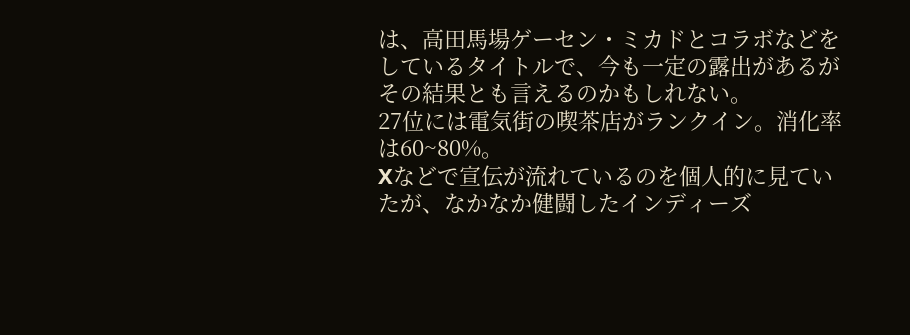は、高田馬場ゲーセン・ミカドとコラボなどをしているタイトルで、今も一定の露出があるがその結果とも言えるのかもしれない。
27位には電気街の喫茶店がランクイン。消化率は60~80%。
Xなどで宣伝が流れているのを個人的に見ていたが、なかなか健闘したインディーズ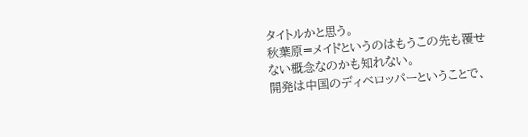タイトルかと思う。
秋葉原=メイドというのはもうこの先も覆せない概念なのかも知れない。
開発は中国のディベロッパーということで、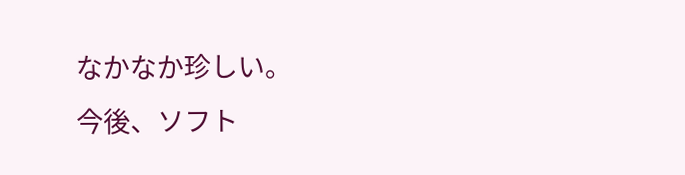なかなか珍しい。
今後、ソフト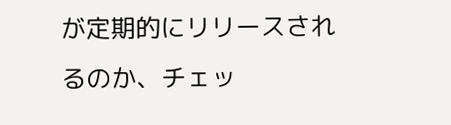が定期的にリリースされるのか、チェッ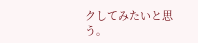クしてみたいと思う。